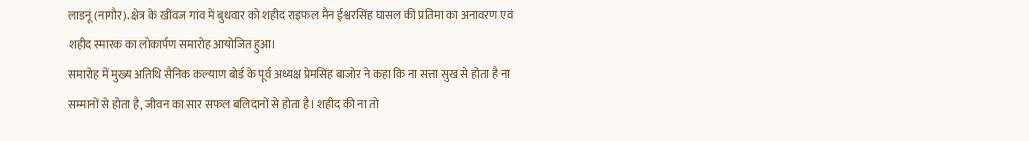लाडनूं (नागौर). क्षेत्र के खींवज गांव में बुधवार को शहीद राइफल मैन ईश्वरसिंह घासल की प्रतिमा का अनावरण एवं शहीद स्मारक का लोकार्पण समारोह आयोजित हुआ।
समारोह में मुख्य अतिथि सैनिक कल्याण बोर्ड के पूर्व अध्यक्ष प्रेमसिंह बाजोर ने कहा कि ना सत्ता सुख से होता है ना सम्मानों से होता है, जीवन का सार सफल बलिदानों से होता है। शहीद की ना तो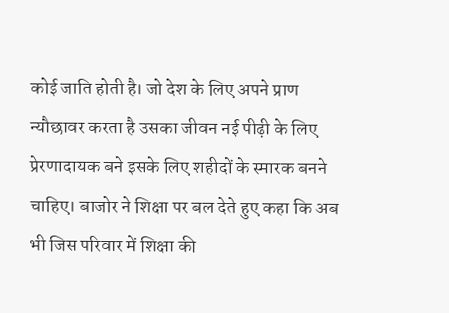कोई जाति होती है। जो देश के लिए अपने प्राण न्यौछावर करता है उसका जीवन नई पीढ़ी के लिए प्रेरणादायक बने इसके लिए शहीदों के स्मारक बनने चाहिए। बाजोर ने शिक्षा पर बल देते हुए कहा कि अब भी जिस परिवार में शिक्षा की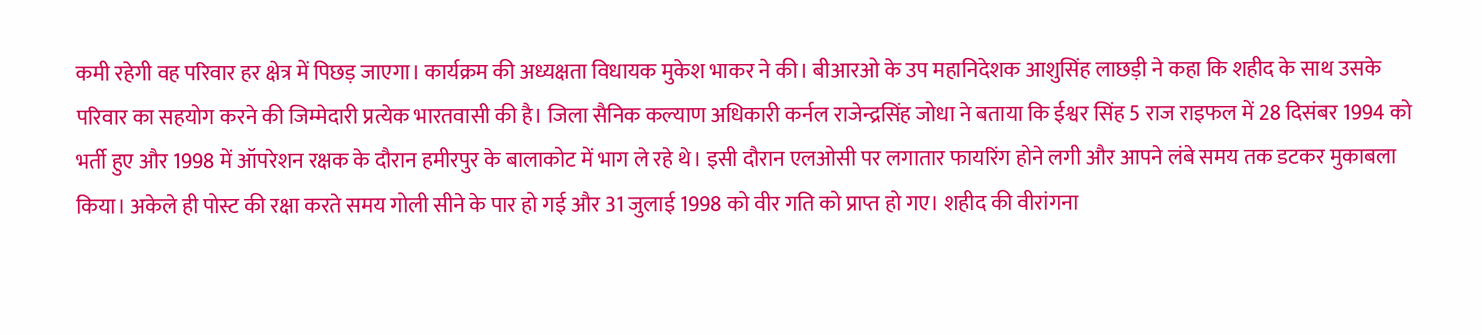कमी रहेगी वह परिवार हर क्षेत्र में पिछड़ जाएगा। कार्यक्रम की अध्यक्षता विधायक मुकेश भाकर ने की। बीआरओ के उप महानिदेशक आशुसिंह लाछड़ी ने कहा कि शहीद के साथ उसके परिवार का सहयोग करने की जिम्मेदारी प्रत्येक भारतवासी की है। जिला सैनिक कल्याण अधिकारी कर्नल राजेन्द्रसिंह जोधा ने बताया कि ईश्वर सिंह 5 राज राइफल में 28 दिसंबर 1994 को भर्ती हुए और 1998 में ऑपरेशन रक्षक के दौरान हमीरपुर के बालाकोट में भाग ले रहे थे। इसी दौरान एलओसी पर लगातार फायरिंग होने लगी और आपने लंबे समय तक डटकर मुकाबला किया। अकेले ही पोस्ट की रक्षा करते समय गोली सीने के पार हो गई और 31 जुलाई 1998 को वीर गति को प्राप्त हो गए। शहीद की वीरांगना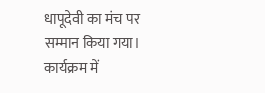धापूदेवी का मंच पर सम्मान किया गया।
कार्यक्रम में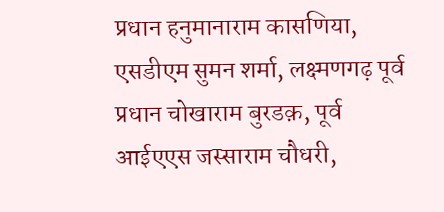प्रधान हनुमानाराम कासणिया, एसडीएम सुमन शर्मा, लक्ष्मणगढ़ पूर्व प्रधान चोखाराम बुरडक़, पूर्व आईएएस जस्साराम चौधरी,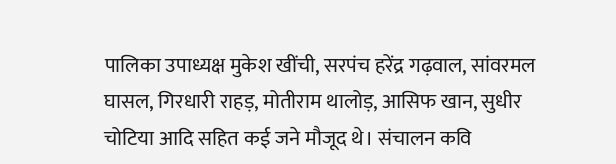पालिका उपाध्यक्ष मुकेश खींची, सरपंच हरेंद्र गढ़वाल, सांवरमल घासल, गिरधारी राहड़, मोतीराम थालोड़, आसिफ खान, सुधीर चोटिया आदि सहित कई जने मौजूद थे। संचालन कवि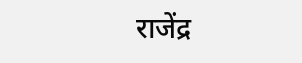राजेंद्र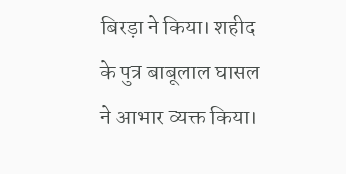बिरड़ा ने किया। शहीद के पुत्र बाबूलाल घासल ने आभार व्यक्त किया।